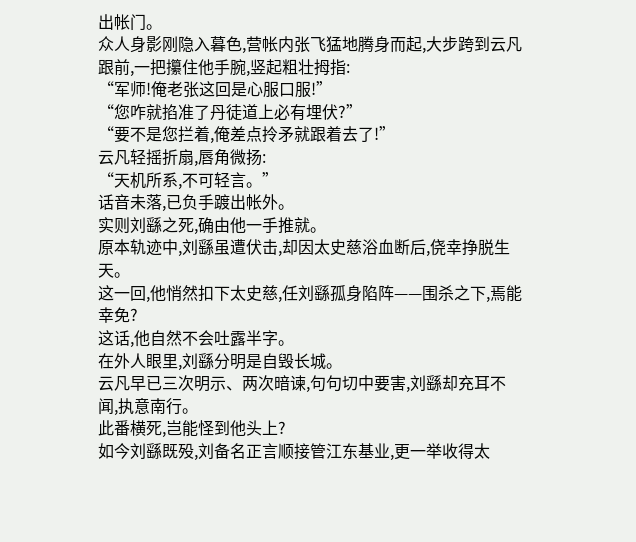出帐门。
众人身影刚隐入暮色,营帐内张飞猛地腾身而起,大步跨到云凡跟前,一把攥住他手腕,竖起粗壮拇指:
“军师!俺老张这回是心服口服!”
“您咋就掐准了丹徒道上必有埋伏?”
“要不是您拦着,俺差点拎矛就跟着去了!”
云凡轻摇折扇,唇角微扬:
“天机所系,不可轻言。”
话音未落,已负手踱出帐外。
实则刘繇之死,确由他一手推就。
原本轨迹中,刘繇虽遭伏击,却因太史慈浴血断后,侥幸挣脱生天。
这一回,他悄然扣下太史慈,任刘繇孤身陷阵——围杀之下,焉能幸免?
这话,他自然不会吐露半字。
在外人眼里,刘繇分明是自毁长城。
云凡早已三次明示、两次暗谏,句句切中要害,刘繇却充耳不闻,执意南行。
此番横死,岂能怪到他头上?
如今刘繇既殁,刘备名正言顺接管江东基业,更一举收得太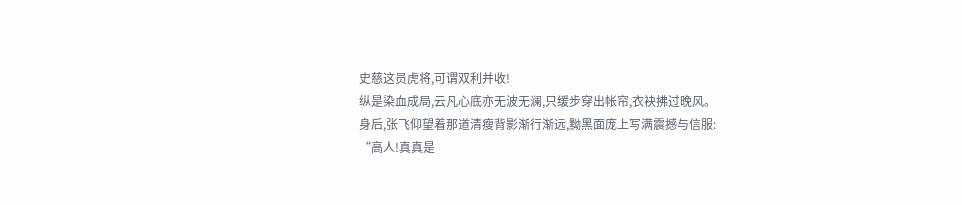史慈这员虎将,可谓双利并收!
纵是染血成局,云凡心底亦无波无澜,只缓步穿出帐帘,衣袂拂过晚风。
身后,张飞仰望着那道清瘦背影渐行渐远,黝黑面庞上写满震撼与信服:
“高人!真真是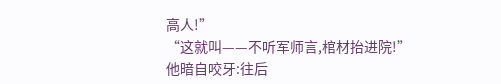高人!”
“这就叫——不听军师言,棺材抬进院!”
他暗自咬牙:往后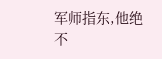军师指东,他绝不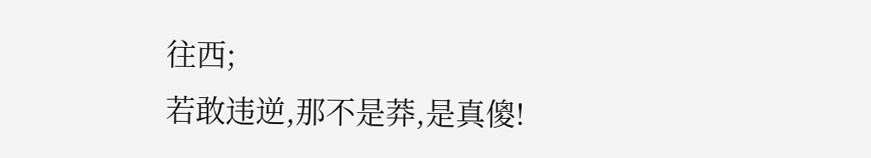往西;
若敢违逆,那不是莽,是真傻!